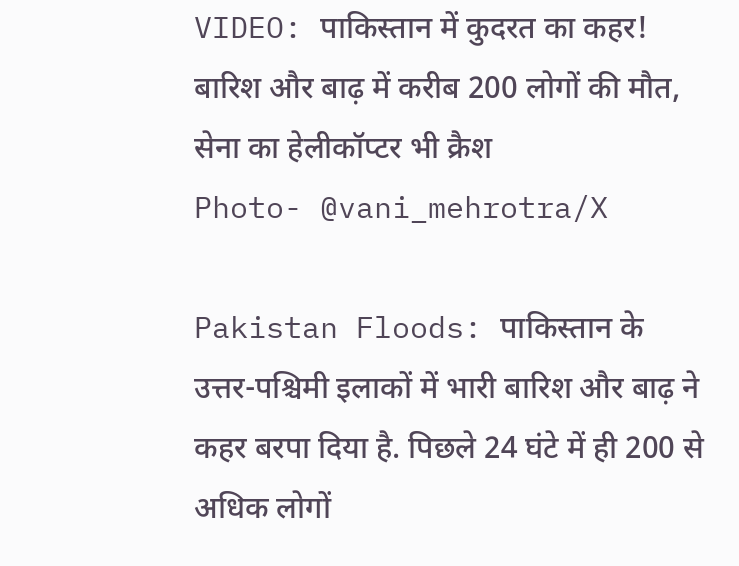VIDEO: पाकिस्तान में कुदरत का कहर! बारिश और बाढ़ में करीब 200 लोगों की मौत, सेना का हेलीकॉप्टर भी क्रैश
Photo- @vani_mehrotra/X

Pakistan Floods: पाकिस्तान के उत्तर-पश्चिमी इलाकों में भारी बारिश और बाढ़ ने कहर बरपा दिया है. पिछले 24 घंटे में ही 200 से अधिक लोगों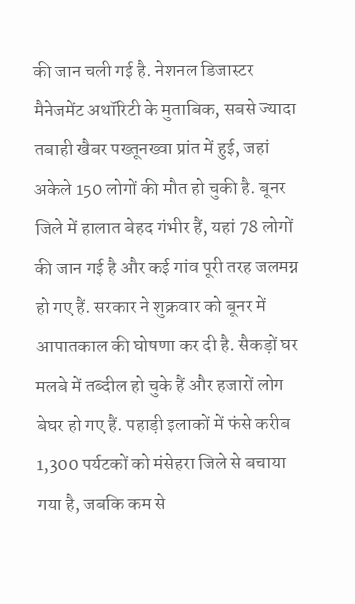की जान चली गई है. नेशनल डिजास्टर मैनेजमेंट अथॉरिटी के मुताबिक, सबसे ज्यादा तबाही खैबर पख्तूनख्वा प्रांत में हुई, जहां अकेले 150 लोगों की मौत हो चुकी है. बूनर जिले में हालात बेहद गंभीर हैं, यहां 78 लोगों की जान गई है और कई गांव पूरी तरह जलमग्न हो गए हैं. सरकार ने शुक्रवार को बूनर में आपातकाल की घोषणा कर दी है. सैकड़ों घर मलबे में तब्दील हो चुके हैं और हजारों लोग बेघर हो गए हैं. पहाड़ी इलाकों में फंसे करीब 1,300 पर्यटकों को मंसेहरा जिले से बचाया गया है, जबकि कम से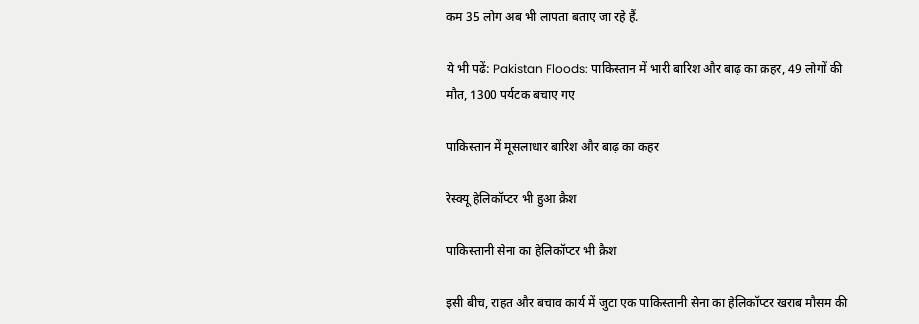कम 35 लोग अब भी लापता बताए जा रहे हैं.

ये भी पढें: Pakistan Floods: पाकिस्तान में भारी बारिश और बाढ़ का क़हर, 49 लोगों की मौत, 1300 पर्यटक बचाए गए

पाकिस्तान में मूसलाधार बारिश और बाढ़ का कहर

रेस्क्यू हेलिकॉप्टर भी हुआ क्रैश

पाकिस्तानी सेना का हेलिकॉप्टर भी क्रैश

इसी बीच, राहत और बचाव कार्य में जुटा एक पाकिस्तानी सेना का हेलिकॉप्टर खराब मौसम की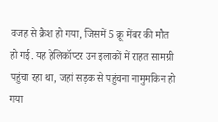वजह से क्रैश हो गया, जिसमें 5 क्रू मेंबर की मौत हो गई. यह हेलिकॉप्टर उन इलाकों में राहत सामग्री पहुंचा रहा था, जहां सड़क से पहुंचना नामुमकिन हो गया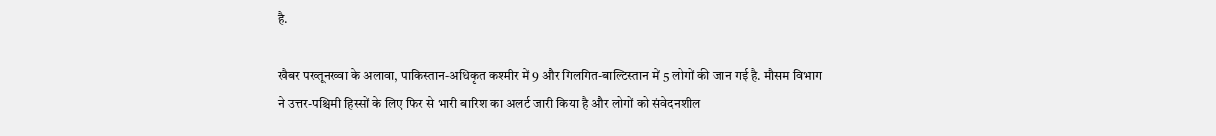है.

खैबर पख्तूनख्वा के अलावा, पाकिस्तान-अधिकृत कश्मीर में 9 और गिलगित-बाल्टिस्तान में 5 लोगों की जान गई है. मौसम विभाग ने उत्तर-पश्चिमी हिस्सों के लिए फिर से भारी बारिश का अलर्ट जारी किया है और लोगों को संवेदनशील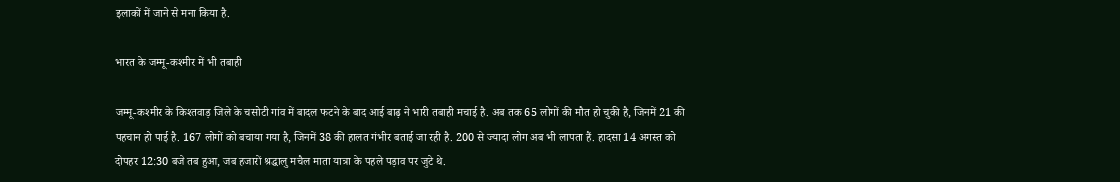इलाकों में जाने से मना किया है.

भारत के जम्मू-कश्मीर में भी तबाही

जम्मू-कश्मीर के किश्तवाड़ जिले के चसोटी गांव में बादल फटने के बाद आई बाढ़ ने भारी तबाही मचाई है. अब तक 65 लोगों की मौत हो चुकी है, जिनमें 21 की पहचान हो पाई है. 167 लोगों को बचाया गया है, जिनमें 38 की हालत गंभीर बताई जा रही है. 200 से ज्यादा लोग अब भी लापता हैं. हादसा 14 अगस्त को दोपहर 12:30 बजे तब हुआ, जब हजारों श्रद्धालु मचैल माता यात्रा के पहले पड़ाव पर जुटे थे.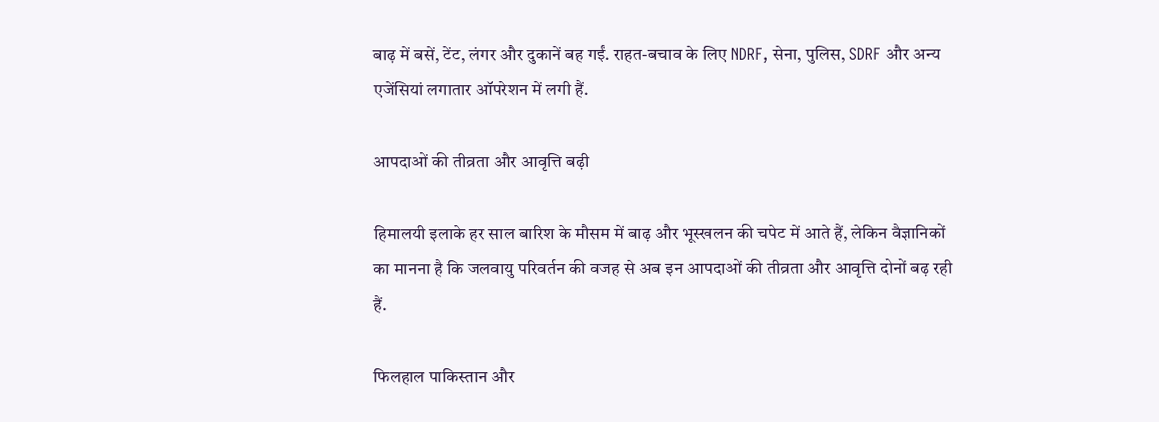बाढ़ में बसें, टेंट, लंगर और दुकानें बह गईं. राहत-बचाव के लिए NDRF, सेना, पुलिस, SDRF और अन्य एजेंसियां लगातार ऑपरेशन में लगी हैं.

आपदाओं की तीव्रता और आवृत्ति बढ़ी

हिमालयी इलाके हर साल बारिश के मौसम में बाढ़ और भूस्खलन की चपेट में आते हैं, लेकिन वैज्ञानिकों का मानना है कि जलवायु परिवर्तन की वजह से अब इन आपदाओं की तीव्रता और आवृत्ति दोनों बढ़ रही हैं.

फिलहाल पाकिस्तान और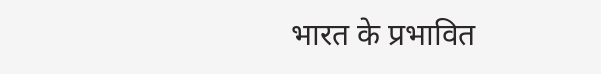भारत के प्रभावित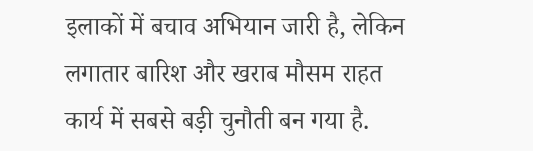इलाकों में बचाव अभियान जारी है, लेकिन लगातार बारिश और खराब मौसम राहत कार्य में सबसे बड़ी चुनौती बन गया है.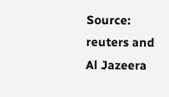Source: reuters and Al Jazeera